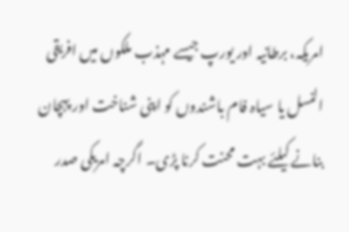امریکہ، برطانیہ اور یورپ جیسے مہذب ملکوں میں افریقی النسل یا سیاہ فام باشندوں کو اپنی شناخت اور پہچان بنانے کیلئے بہت محنت کرنا پڑی۔ اگرچہ امریکی صدر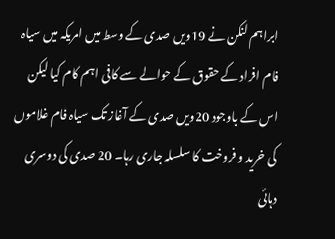ابراہم لنکن نے 19ویں صدی کے وسط میں امریکہ میں سیاہ فام افراد کے حقوق کے حوالے سے کافی اہم کام کیا لیکن اس کے باوجود 20ویں صدی کے آغاز تک سیاہ فام غلاموں کی خرید و فروخت کا سلسلہ جاری رہا۔ 20 صدی کی دوسری دہائی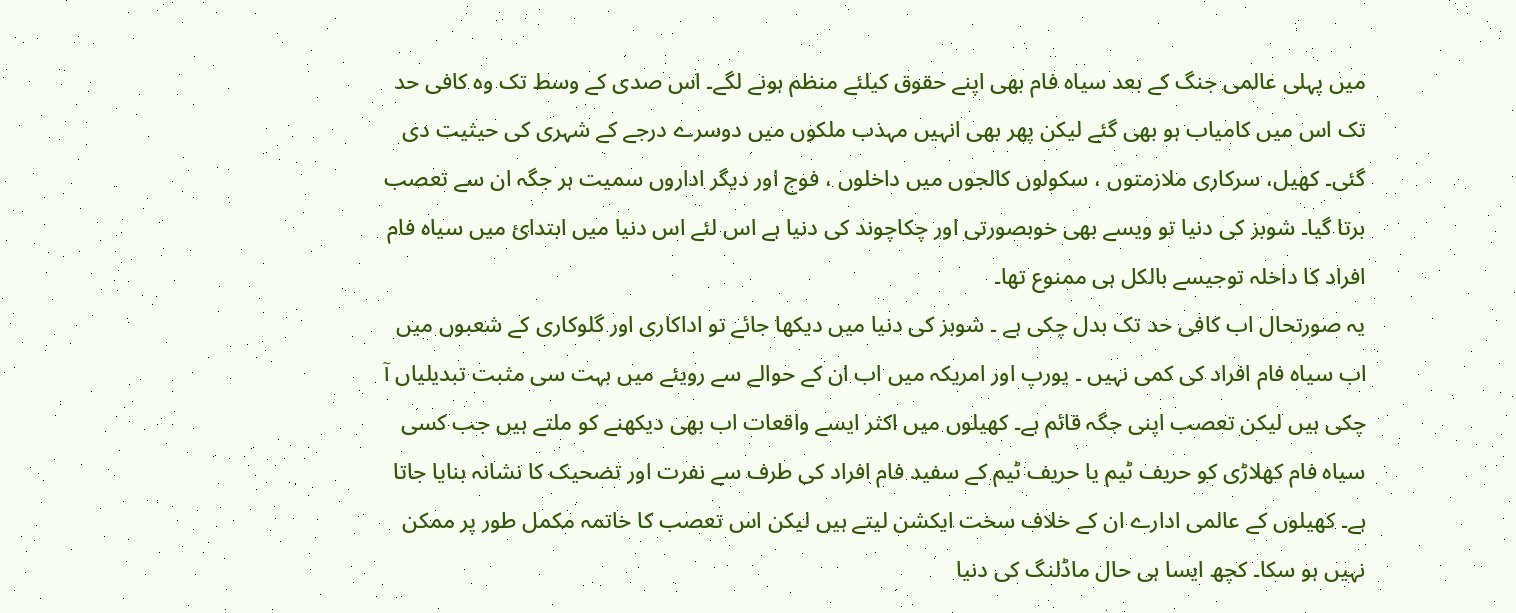میں پہلی عالمی جنگ کے بعد سیاہ فام بھی اپنے حقوق کیلئے منظم ہونے لگے۔ اس صدی کے وسط تک وہ کافی حد تک اس میں کامیاب ہو بھی گئے لیکن پھر بھی انہیں مہذب ملکوں میں دوسرے درجے کے شہری کی حیثیت دی گئی۔ کھیل، سرکاری ملازمتوں ، سکولوں کالجوں میں داخلوں ، فوج اور دیگر اداروں سمیت ہر جگہ ان سے تعصب برتا گیا۔ شوبز کی دنیا تو ویسے بھی خوبصورتی اور چکاچوند کی دنیا ہے اس لئے اس دنیا میں ابتدائ میں سیاہ فام افراد کا داخلہ توجیسے بالکل ہی ممنوع تھا۔
یہ صورتحال اب کافی حد تک بدل چکی ہے ۔ شوبز کی دنیا میں دیکھا جائے تو اداکاری اور گلوکاری کے شعبوں میں اب سیاہ فام افراد کی کمی نہیں ۔ یورپ اور امریکہ میں اب ان کے حوالے سے رویئے میں بہت سی مثبت تبدیلیاں آ چکی ہیں لیکن تعصب اپنی جگہ قائم ہے۔ کھیلوں میں اکثر ایسے واقعات اب بھی دیکھنے کو ملتے ہیں جب کسی سیاہ فام کھلاڑی کو حریف ٹیم یا حریف ٹیم کے سفید فام افراد کی طرف سے نفرت اور تضحیک کا نشانہ بنایا جاتا ہے۔ کھیلوں کے عالمی ادارے ان کے خلاف سخت ایکشن لیتے ہیں لیکن اس تعصب کا خاتمہ مکمل طور پر ممکن نہیں ہو سکا۔ کچھ ایسا ہی حال ماڈلنگ کی دنیا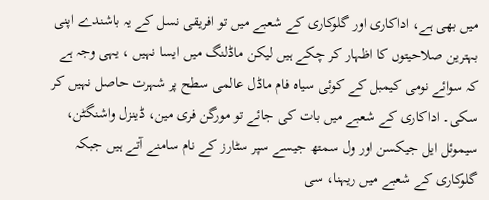میں بھی ہے، اداکاری اور گلوکاری کے شعبے میں تو افریقی نسل کے یہ باشندے اپنی بہترین صلاحیتوں کا اظہار کر چکے ہیں لیکن ماڈلنگ میں ایسا نہیں ، یہی وجہ ہے کہ سوائے نومی کیمبل کے کوئی سیاہ فام ماڈل عالمی سطح پر شہرت حاصل نہیں کر سکی۔ اداکاری کے شعبے میں بات کی جائے تو مورگن فری مین، ڈینزل واشنگٹن، سیموئل ایل جیکسن اور ول سمتھ جیسے سپر سٹارز کے نام سامنے آتے ہیں جبکہ گلوکاری کے شعبے میں ریہنا، سی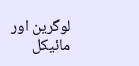لوگرین اور مائیکل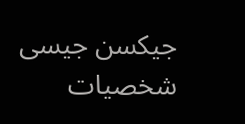جیکسن جیسی شخصیات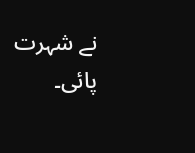نے شہرت پائی۔